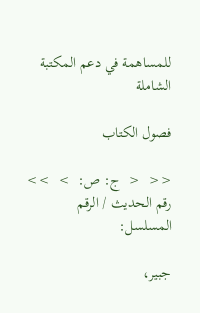للمساهمة في دعم المكتبة الشاملة

فصول الكتاب

<<  <  ج: ص:  >  >>
رقم الحديث / الرقم المسلسل:

جبير،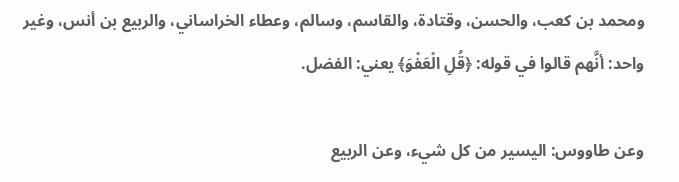ومحمد بن كعب، والحسن، وقتادة، والقاسم، وسالم، وعطاء الخراساني، والربيع بن أنس، وغير واحد: أنَّهم قالوا في قوله: ﴿قُلِ الْعَفْوَ﴾ يعني: الفضل.

وعن طاووس: اليسير من كل شيء، وعن الربيع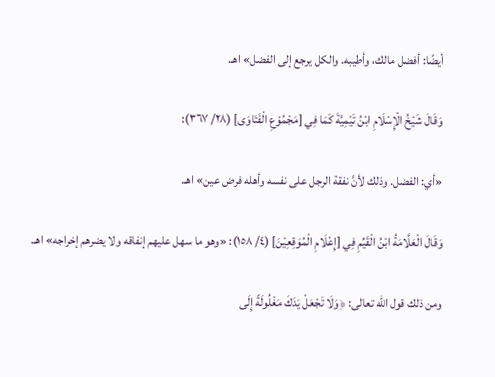أيضًا: أفضل مالك، وأطيبه. والكل يرجع إلى الفضل» اهـ.

وَقَالَ شَيْخُ الْإِسْلَامِ ابْنُ تَيْمِيَّةَ كَمَا فِي [مَجْمُوْعِ الْفَتَاوَى] (٢٨/ ٣٦٧):

«أي: الفضل. وذلك لأنَّ نفقة الرجل على نفسه وأهله فرض عين» اهـ.

وَقَالَ الْعَلَّامَةُ ابْنُ الْقَيِّمِ فِي [إِعْلَامِ الْمُوَقِعِيْنَ] (٤/ ١٥٨): «وهو ما سهل عليهم إنفاقه ولا يضرهم إخراجه» اهـ.

ومن ذلك قول الله تعالى: ﴿وَلَا تَجْعَلْ يَدَكَ مَغْلُولَةً إِلَى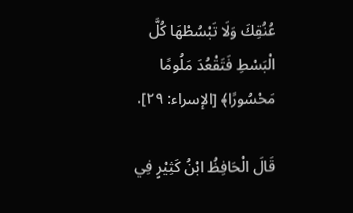عُنُقِكَ وَلَا تَبْسُطْهَا كُلَّ الْبَسْطِ فَتَقْعُدَ مَلُومًا مَحْسُورًا﴾ [الإسراء: ٢٩].

قَالَ الْحَافِظُ ابْنُ كَثِيْرٍ فِي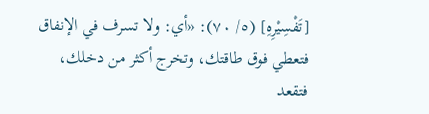[تَفْسِيْرِهِ] (٥/ ٧٠): «أي: ولا تسرف في الإنفاق فتعطي فوق طاقتك، وتخرج أكثر من دخلك، فتقعد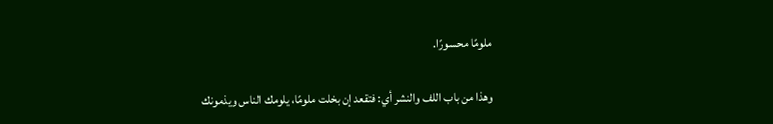ملومًا محسورًا.

وهذا من باب اللف والنشر أي: فتقعد إن بخلت ملومًا، يلومك الناس ويذمونك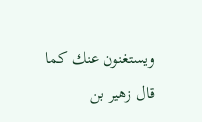ويستغنون عنك كما قال زهير بن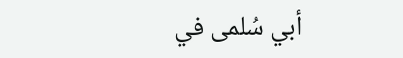أبي سُلمى في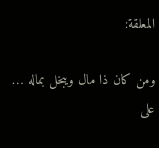المعلقة:

ومن كان ذا مال ويبخل بماله … على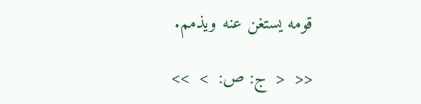قومه يستغن عنه ويذمم.

<<  <  ج: ص:  >  >>